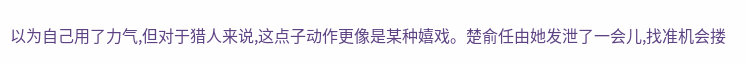以为自己用了力气,但对于猎人来说,这点子动作更像是某种嬉戏。楚俞任由她发泄了一会儿,找准机会搂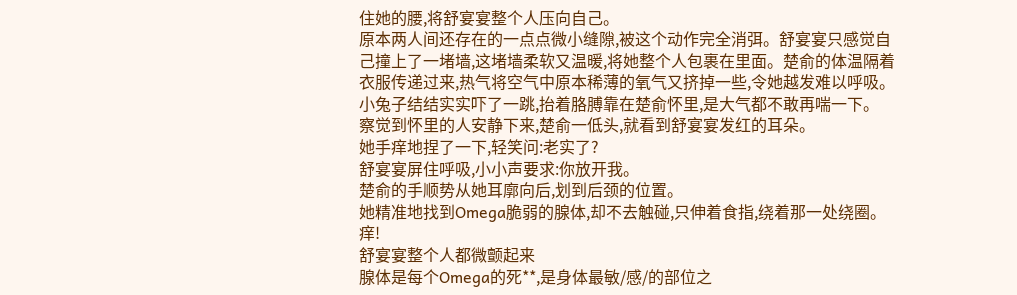住她的腰,将舒宴宴整个人压向自己。
原本两人间还存在的一点点微小缝隙,被这个动作完全消弭。舒宴宴只感觉自己撞上了一堵墙,这堵墙柔软又温暖,将她整个人包裹在里面。楚俞的体温隔着衣服传递过来,热气将空气中原本稀薄的氧气又挤掉一些,令她越发难以呼吸。
小兔子结结实实吓了一跳,抬着胳膊靠在楚俞怀里,是大气都不敢再喘一下。
察觉到怀里的人安静下来,楚俞一低头,就看到舒宴宴发红的耳朵。
她手痒地捏了一下,轻笑问:老实了?
舒宴宴屏住呼吸,小小声要求:你放开我。
楚俞的手顺势从她耳廓向后,划到后颈的位置。
她精准地找到Omega脆弱的腺体,却不去触碰,只伸着食指,绕着那一处绕圈。
痒!
舒宴宴整个人都微颤起来
腺体是每个Omega的死**,是身体最敏/感/的部位之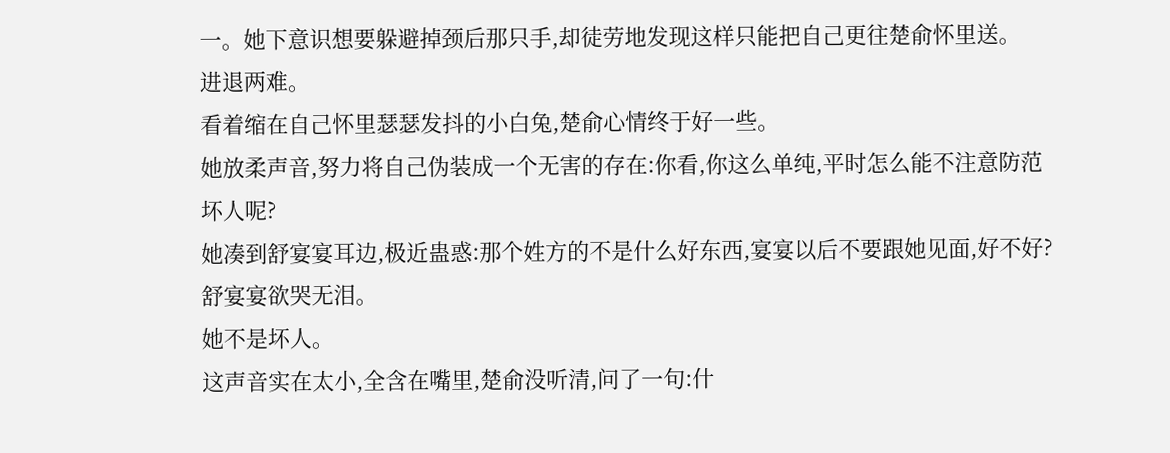一。她下意识想要躲避掉颈后那只手,却徒劳地发现这样只能把自己更往楚俞怀里送。
进退两难。
看着缩在自己怀里瑟瑟发抖的小白兔,楚俞心情终于好一些。
她放柔声音,努力将自己伪装成一个无害的存在:你看,你这么单纯,平时怎么能不注意防范坏人呢?
她凑到舒宴宴耳边,极近蛊惑:那个姓方的不是什么好东西,宴宴以后不要跟她见面,好不好?
舒宴宴欲哭无泪。
她不是坏人。
这声音实在太小,全含在嘴里,楚俞没听清,问了一句:什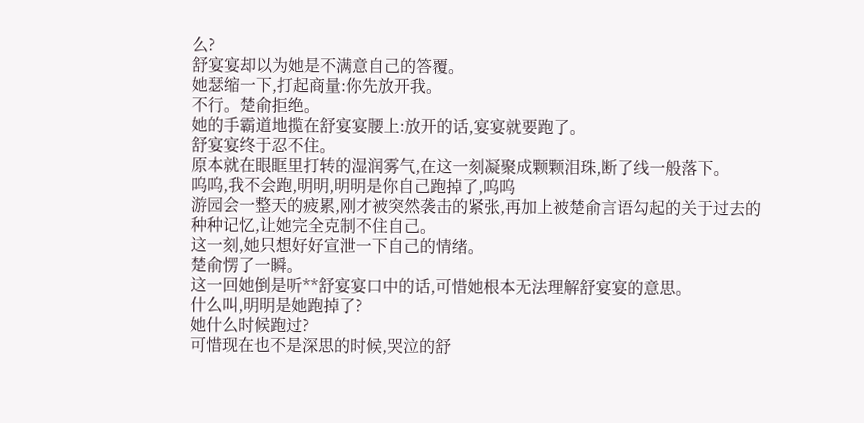么?
舒宴宴却以为她是不满意自己的答覆。
她瑟缩一下,打起商量:你先放开我。
不行。楚俞拒绝。
她的手霸道地揽在舒宴宴腰上:放开的话,宴宴就要跑了。
舒宴宴终于忍不住。
原本就在眼眶里打转的湿润雾气,在这一刻凝聚成颗颗泪珠,断了线一般落下。
呜呜,我不会跑,明明,明明是你自己跑掉了,呜呜
游园会一整天的疲累,刚才被突然袭击的紧张,再加上被楚俞言语勾起的关于过去的种种记忆,让她完全克制不住自己。
这一刻,她只想好好宣泄一下自己的情绪。
楚俞愣了一瞬。
这一回她倒是听**舒宴宴口中的话,可惜她根本无法理解舒宴宴的意思。
什么叫,明明是她跑掉了?
她什么时候跑过?
可惜现在也不是深思的时候,哭泣的舒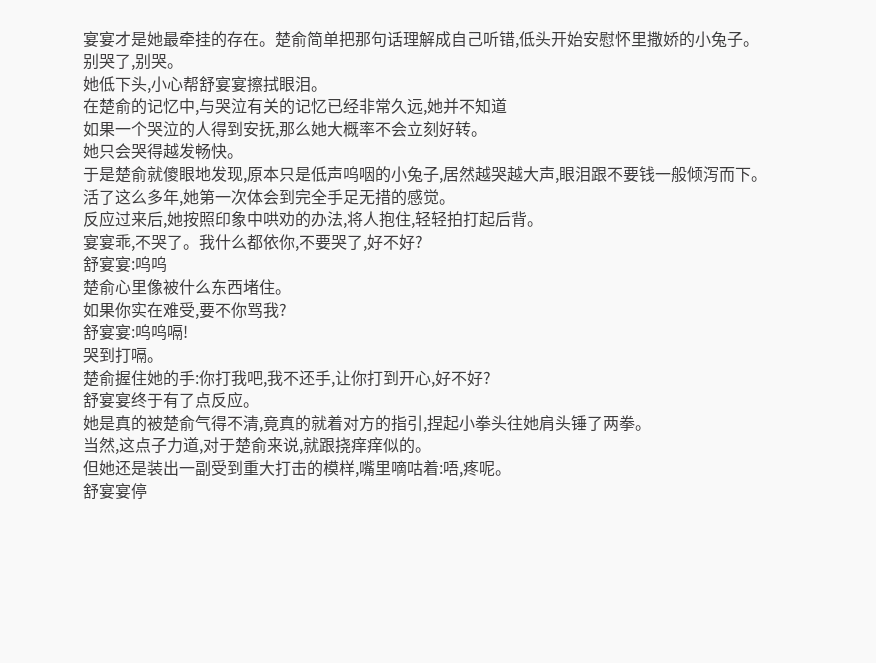宴宴才是她最牵挂的存在。楚俞简单把那句话理解成自己听错,低头开始安慰怀里撒娇的小兔子。
别哭了,别哭。
她低下头,小心帮舒宴宴擦拭眼泪。
在楚俞的记忆中,与哭泣有关的记忆已经非常久远,她并不知道
如果一个哭泣的人得到安抚,那么她大概率不会立刻好转。
她只会哭得越发畅快。
于是楚俞就傻眼地发现,原本只是低声呜咽的小兔子,居然越哭越大声,眼泪跟不要钱一般倾泻而下。
活了这么多年,她第一次体会到完全手足无措的感觉。
反应过来后,她按照印象中哄劝的办法,将人抱住,轻轻拍打起后背。
宴宴乖,不哭了。我什么都依你,不要哭了,好不好?
舒宴宴:呜呜
楚俞心里像被什么东西堵住。
如果你实在难受,要不你骂我?
舒宴宴:呜呜嗝!
哭到打嗝。
楚俞握住她的手:你打我吧,我不还手,让你打到开心,好不好?
舒宴宴终于有了点反应。
她是真的被楚俞气得不清,竟真的就着对方的指引,捏起小拳头往她肩头锤了两拳。
当然,这点子力道,对于楚俞来说,就跟挠痒痒似的。
但她还是装出一副受到重大打击的模样,嘴里嘀咕着:唔,疼呢。
舒宴宴停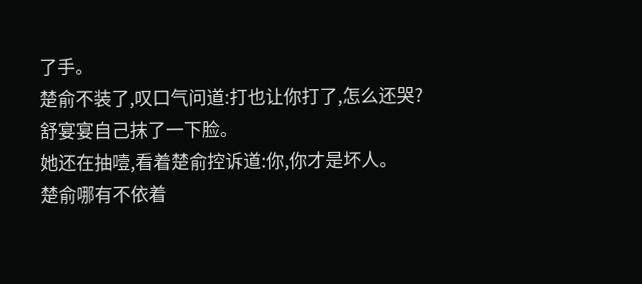了手。
楚俞不装了,叹口气问道:打也让你打了,怎么还哭?
舒宴宴自己抹了一下脸。
她还在抽噎,看着楚俞控诉道:你,你才是坏人。
楚俞哪有不依着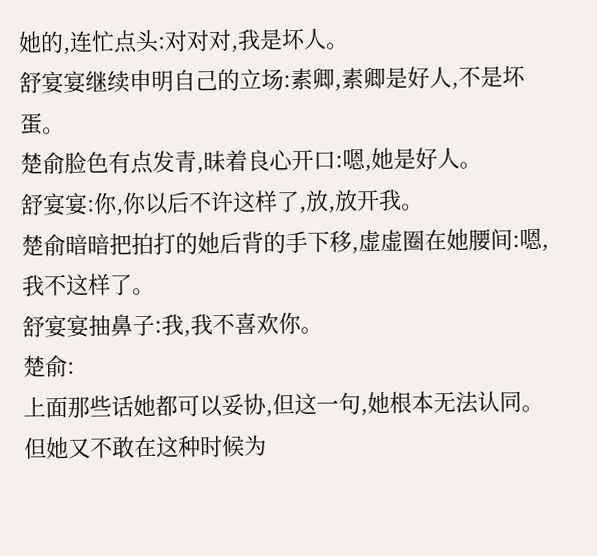她的,连忙点头:对对对,我是坏人。
舒宴宴继续申明自己的立场:素卿,素卿是好人,不是坏蛋。
楚俞脸色有点发青,昧着良心开口:嗯,她是好人。
舒宴宴:你,你以后不许这样了,放,放开我。
楚俞暗暗把拍打的她后背的手下移,虚虚圈在她腰间:嗯,我不这样了。
舒宴宴抽鼻子:我,我不喜欢你。
楚俞:
上面那些话她都可以妥协,但这一句,她根本无法认同。
但她又不敢在这种时候为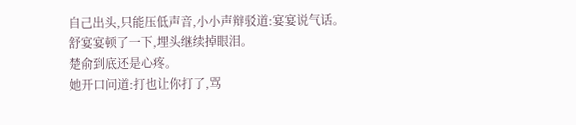自己出头,只能压低声音,小小声辩驳道:宴宴说气话。
舒宴宴顿了一下,埋头继续掉眼泪。
楚俞到底还是心疼。
她开口问道:打也让你打了,骂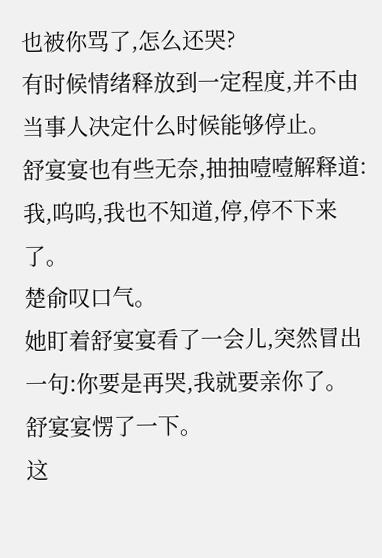也被你骂了,怎么还哭?
有时候情绪释放到一定程度,并不由当事人决定什么时候能够停止。
舒宴宴也有些无奈,抽抽噎噎解释道:我,呜呜,我也不知道,停,停不下来了。
楚俞叹口气。
她盯着舒宴宴看了一会儿,突然冒出一句:你要是再哭,我就要亲你了。
舒宴宴愣了一下。
这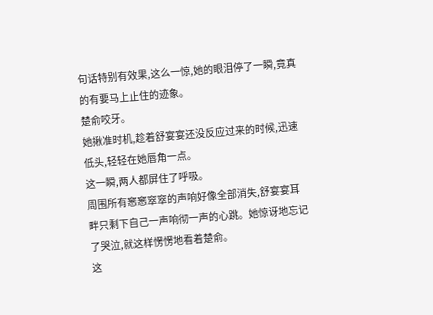句话特别有效果,这么一惊,她的眼泪停了一瞬,竟真的有要马上止住的迹象。
楚俞咬牙。
她揪准时机,趁着舒宴宴还没反应过来的时候,迅速低头,轻轻在她唇角一点。
这一瞬,两人都屏住了呼吸。
周围所有窸窸窣窣的声响好像全部消失,舒宴宴耳畔只剩下自己一声响彻一声的心跳。她惊讶地忘记了哭泣,就这样愣愣地看着楚俞。
这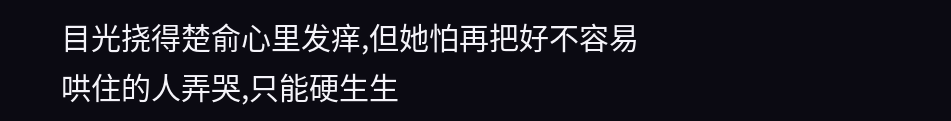目光挠得楚俞心里发痒,但她怕再把好不容易哄住的人弄哭,只能硬生生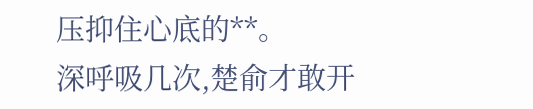压抑住心底的**。
深呼吸几次,楚俞才敢开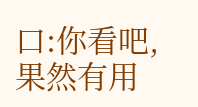口:你看吧,果然有用